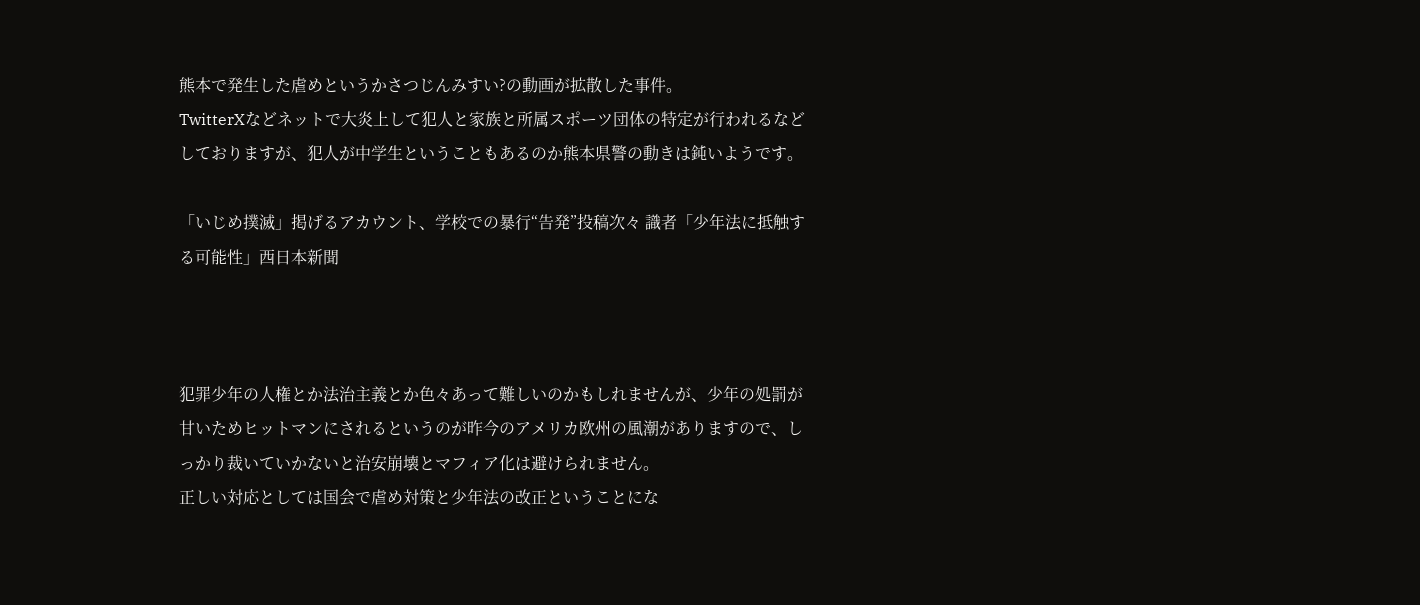熊本で発生した虐めというかさつじんみすい?の動画が拡散した事件。
TwitterXなどネットで大炎上して犯人と家族と所属スポーツ団体の特定が行われるなどしておりますが、犯人が中学生ということもあるのか熊本県警の動きは鈍いようです。

「いじめ撲滅」掲げるアカウント、学校での暴行“告発”投稿次々 識者「少年法に抵触する可能性」西日本新聞



犯罪少年の人権とか法治主義とか色々あって難しいのかもしれませんが、少年の処罰が甘いためヒットマンにされるというのが昨今のアメリカ欧州の風潮がありますので、しっかり裁いていかないと治安崩壊とマフィア化は避けられません。
正しい対応としては国会で虐め対策と少年法の改正ということにな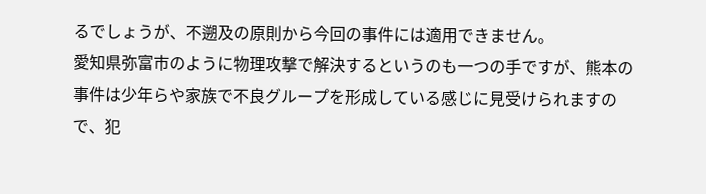るでしょうが、不遡及の原則から今回の事件には適用できません。
愛知県弥富市のように物理攻撃で解決するというのも一つの手ですが、熊本の事件は少年らや家族で不良グループを形成している感じに見受けられますので、犯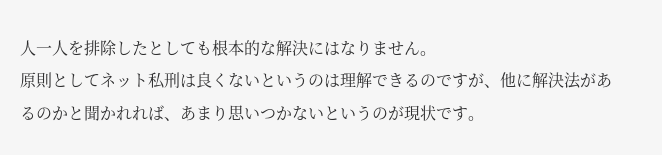人一人を排除したとしても根本的な解決にはなりません。
原則としてネット私刑は良くないというのは理解できるのですが、他に解決法があるのかと聞かれれば、あまり思いつかないというのが現状です。